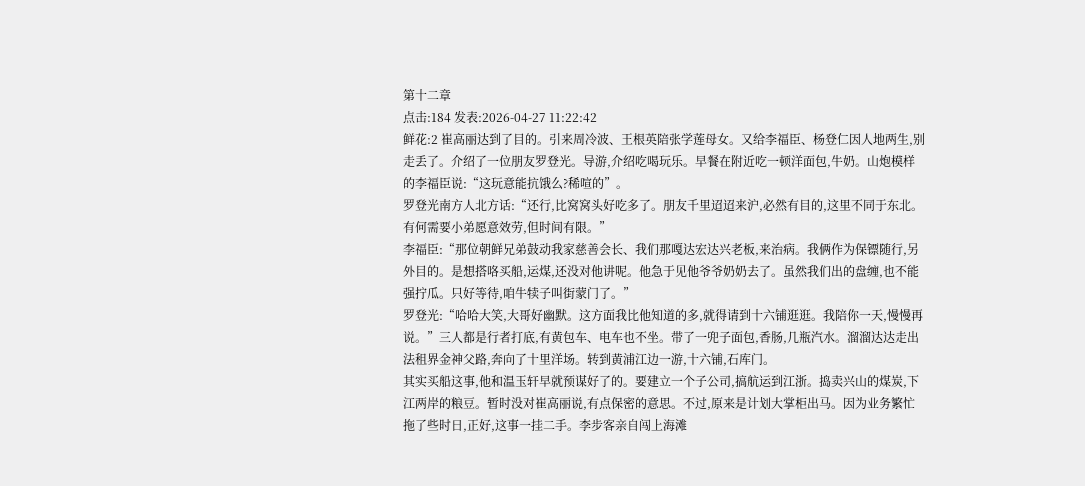第十二章
点击:184 发表:2026-04-27 11:22:42
鲜花:2 崔高丽达到了目的。引来周冷波、王根英陪张学莲母女。又给李福臣、杨登仁因人地两生,别走丢了。介绍了一位朋友罗登光。导游,介绍吃喝玩乐。早餐在附近吃一顿洋面包,牛奶。山炮模样的李福臣说:“这玩意能抗饿么?稀喧的”。
罗登光南方人北方话:“还行,比窝窝头好吃多了。朋友千里迢迢来沪,必然有目的,这里不同于东北。有何需要小弟愿意效劳,但时间有限。”
李福臣:“那位朝鲜兄弟鼓动我家慈善会长、我们那嘎达宏达兴老板,来治病。我俩作为保镖随行,另外目的。是想搭咯买船,运煤,还没对他讲呢。他急于见他爷爷奶奶去了。虽然我们出的盘缠,也不能强拧瓜。只好等待,咱牛犊子叫街蒙门了。”
罗登光:“哈哈大笑,大哥好幽默。这方面我比他知道的多,就得请到十六铺逛逛。我陪你一天,慢慢再说。”三人都是行者打底,有黄包车、电车也不坐。带了一兜子面包,香肠,几瓶汽水。溜溜达达走出法租界金神父路,奔向了十里洋场。转到黄浦江边一游,十六铺,石库门。
其实买船这事,他和温玉轩早就预谋好了的。要建立一个子公司,搞航运到江浙。捣卖兴山的煤炭,下江两岸的粮豆。暂时没对崔高丽说,有点保密的意思。不过,原来是计划大掌柜出马。因为业务繁忙拖了些时日,正好,这事一挂二手。李步客亲自闯上海滩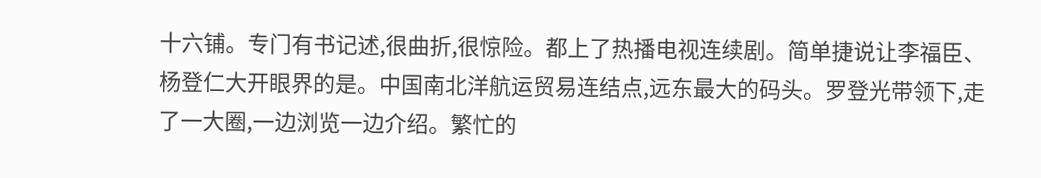十六铺。专门有书记述,很曲折,很惊险。都上了热播电视连续剧。简单捷说让李福臣、杨登仁大开眼界的是。中国南北洋航运贸易连结点,远东最大的码头。罗登光带领下,走了一大圈,一边浏览一边介绍。繁忙的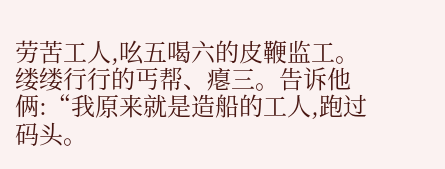劳苦工人,吆五喝六的皮鞭监工。缕缕行行的丐帮、瘪三。告诉他俩:“我原来就是造船的工人,跑过码头。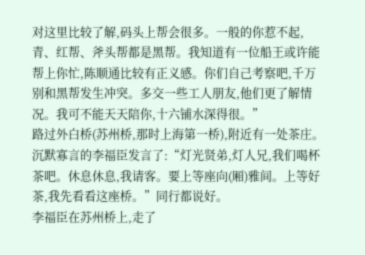对这里比较了解,码头上帮会很多。一般的你惹不起,青、红帮、斧头帮都是黑帮。我知道有一位船王或许能帮上你忙,陈顺通比较有正义感。你们自己考察吧,千万别和黑帮发生冲突。多交一些工人朋友,他们更了解情况。我可不能天天陪你,十六铺水深得很。”
路过外白桥(苏州桥,那时上海第一桥),附近有一处茶庄。沉默寡言的李福臣发言了:“灯光贤弟,灯人兄,我们喝杯茶吧。休息休息,我请客。要上等座向(厢)雅间。上等好茶,我先看看这座桥。”同行都说好。
李福臣在苏州桥上,走了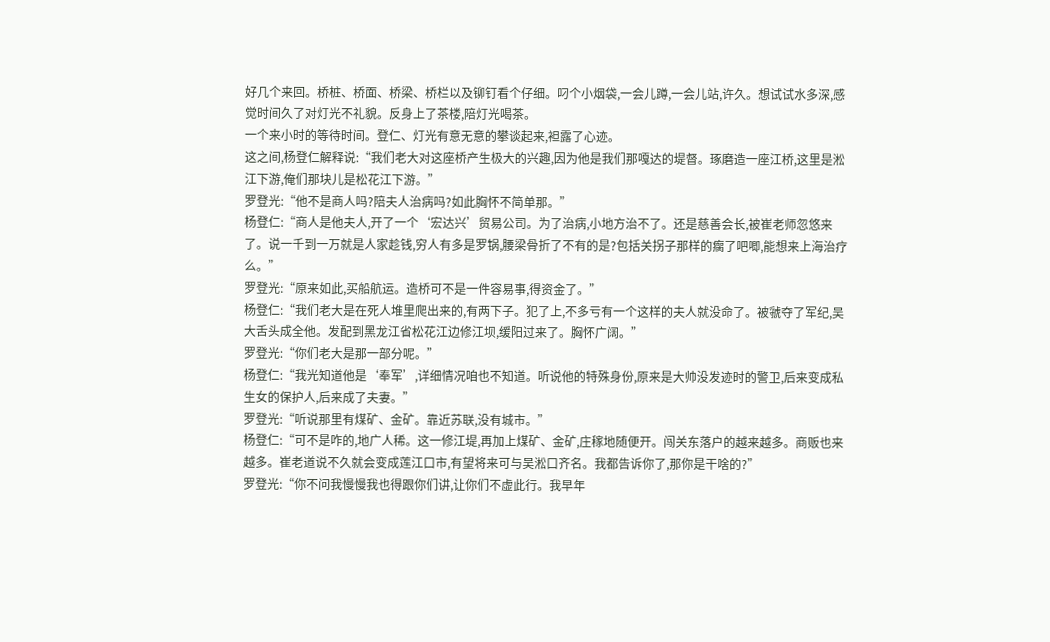好几个来回。桥桩、桥面、桥梁、桥栏以及铆钉看个仔细。叼个小烟袋,一会儿蹲,一会儿站,许久。想试试水多深,感觉时间久了对灯光不礼貌。反身上了茶楼,陪灯光喝茶。
一个来小时的等待时间。登仁、灯光有意无意的攀谈起来,袒露了心迹。
这之间,杨登仁解释说:“我们老大对这座桥产生极大的兴趣,因为他是我们那嘎达的堤督。琢磨造一座江桥,这里是淞江下游,俺们那块儿是松花江下游。”
罗登光:“他不是商人吗?陪夫人治病吗?如此胸怀不简单那。”
杨登仁:“商人是他夫人,开了一个‘宏达兴’贸易公司。为了治病,小地方治不了。还是慈善会长,被崔老师忽悠来了。说一千到一万就是人家趁钱,穷人有多是罗锅,腰梁骨折了不有的是?包括关拐子那样的瘸了吧唧,能想来上海治疗么。”
罗登光:“原来如此,买船航运。造桥可不是一件容易事,得资金了。”
杨登仁:“我们老大是在死人堆里爬出来的,有两下子。犯了上,不多亏有一个这样的夫人就没命了。被虢夺了军纪,吴大舌头成全他。发配到黑龙江省松花江边修江坝,缓阳过来了。胸怀广阔。”
罗登光:“你们老大是那一部分呢。”
杨登仁:“我光知道他是‘奉军’,详细情况咱也不知道。听说他的特殊身份,原来是大帅没发迹时的警卫,后来变成私生女的保护人,后来成了夫妻。”
罗登光:“听说那里有煤矿、金矿。靠近苏联,没有城市。”
杨登仁:“可不是咋的,地广人稀。这一修江堤,再加上煤矿、金矿,庄稼地随便开。闯关东落户的越来越多。商贩也来越多。崔老道说不久就会变成莲江口市,有望将来可与吴淞口齐名。我都告诉你了,那你是干啥的?”
罗登光:“你不问我慢慢我也得跟你们讲,让你们不虚此行。我早年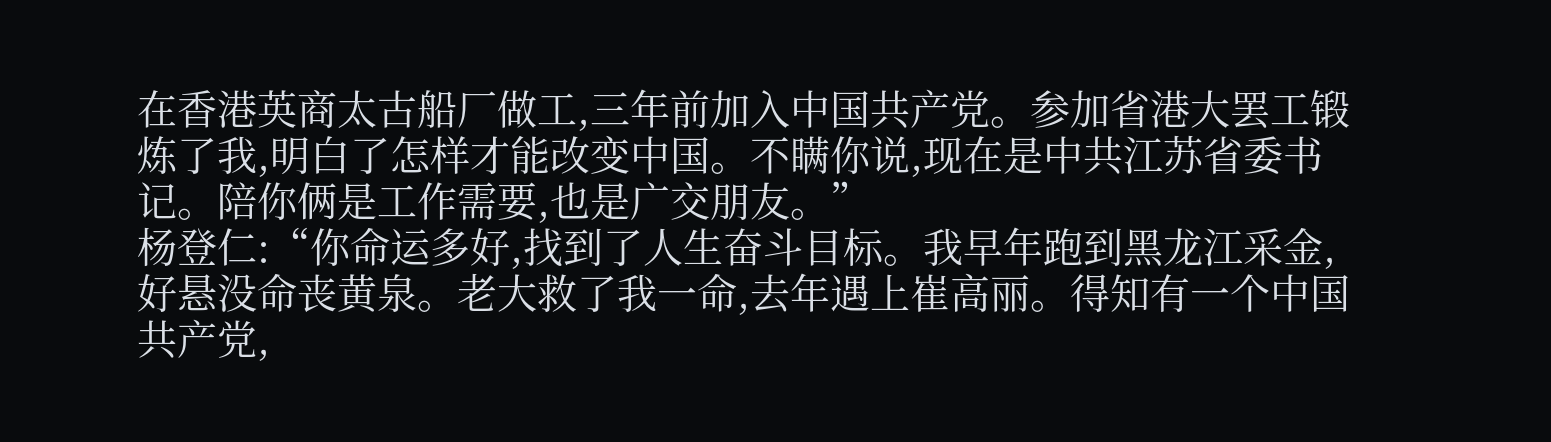在香港英商太古船厂做工,三年前加入中国共产党。参加省港大罢工锻炼了我,明白了怎样才能改变中国。不瞒你说,现在是中共江苏省委书记。陪你俩是工作需要,也是广交朋友。”
杨登仁:“你命运多好,找到了人生奋斗目标。我早年跑到黑龙江采金,好悬没命丧黄泉。老大救了我一命,去年遇上崔高丽。得知有一个中国共产党,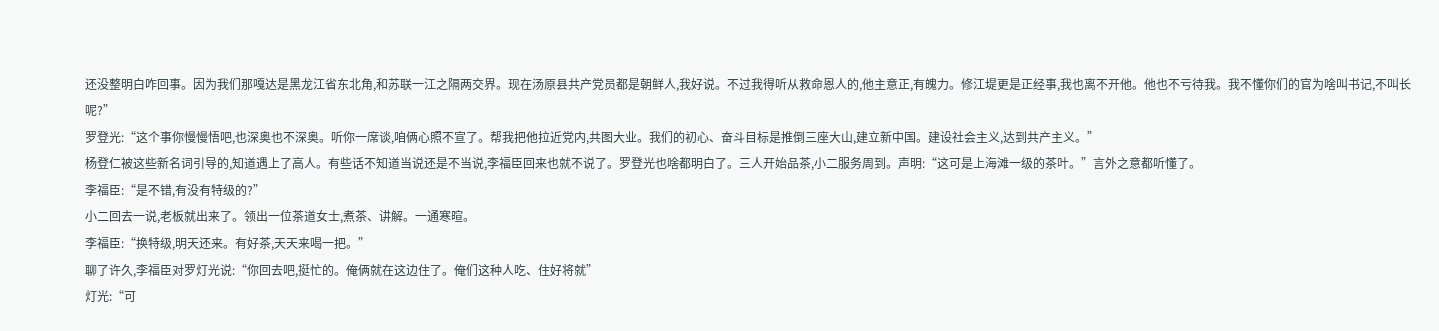还没整明白咋回事。因为我们那嘎达是黑龙江省东北角,和苏联一江之隔两交界。现在汤原县共产党员都是朝鲜人,我好说。不过我得听从救命恩人的,他主意正,有魄力。修江堤更是正经事,我也离不开他。他也不亏待我。我不懂你们的官为啥叫书记,不叫长呢?”
罗登光:“这个事你慢慢悟吧,也深奥也不深奥。听你一席谈,咱俩心照不宣了。帮我把他拉近党内,共图大业。我们的初心、奋斗目标是推倒三座大山,建立新中国。建设社会主义,达到共产主义。”
杨登仁被这些新名词引导的,知道遇上了高人。有些话不知道当说还是不当说,李福臣回来也就不说了。罗登光也啥都明白了。三人开始品茶,小二服务周到。声明:“这可是上海滩一级的茶叶。”言外之意都听懂了。
李福臣:“是不错,有没有特级的?”
小二回去一说,老板就出来了。领出一位茶道女士,煮茶、讲解。一通寒暄。
李福臣:“换特级,明天还来。有好茶,天天来喝一把。”
聊了许久,李福臣对罗灯光说:“你回去吧,挺忙的。俺俩就在这边住了。俺们这种人吃、住好将就”
灯光:“可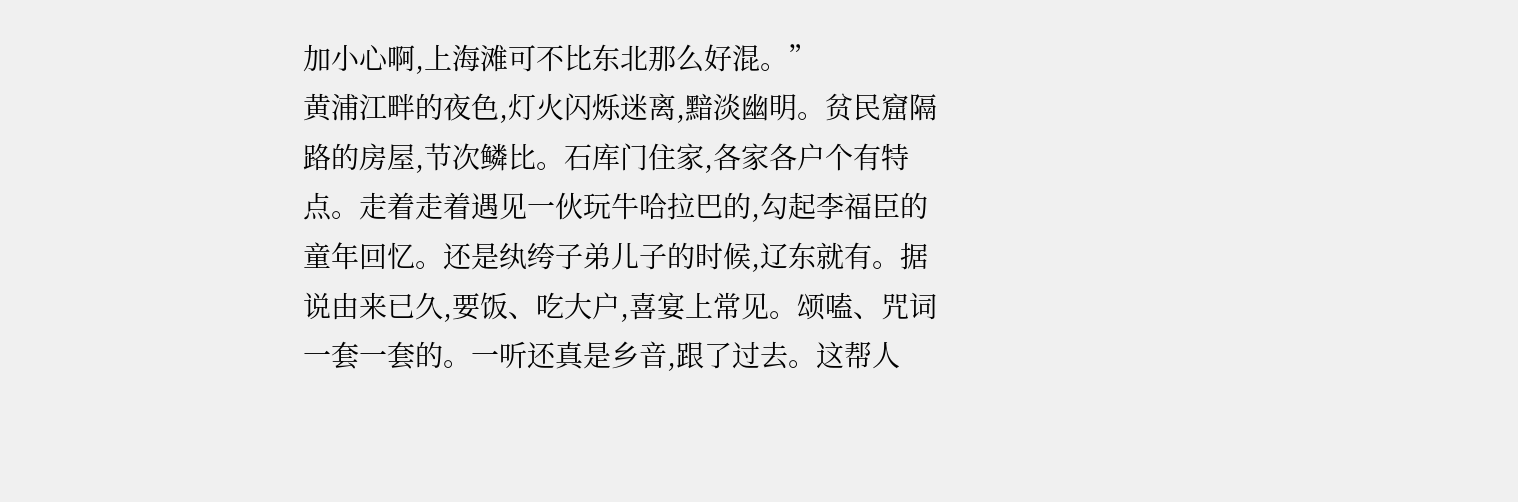加小心啊,上海滩可不比东北那么好混。”
黄浦江畔的夜色,灯火闪烁迷离,黯淡幽明。贫民窟隔路的房屋,节次鳞比。石库门住家,各家各户个有特点。走着走着遇见一伙玩牛哈拉巴的,勾起李福臣的童年回忆。还是纨绔子弟儿子的时候,辽东就有。据说由来已久,要饭、吃大户,喜宴上常见。颂嗑、咒词一套一套的。一听还真是乡音,跟了过去。这帮人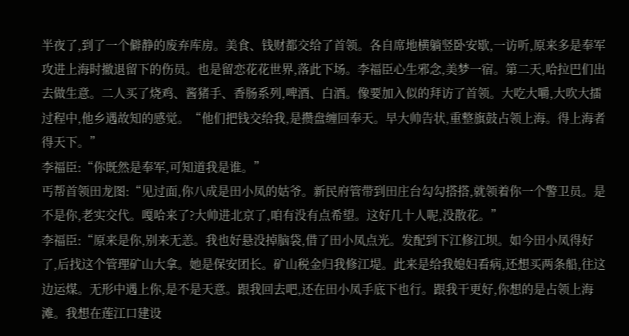半夜了,到了一个僻静的废弃库房。美食、钱财都交给了首领。各自席地横躺竖卧安歇,一访听,原来多是奉军攻进上海时撤退留下的伤员。也是留恋花花世界,落此下场。李福臣心生邪念,美梦一宿。第二天,哈拉巴们出去做生意。二人买了烧鸡、酱猪手、香肠系列,啤酒、白酒。像要加入似的拜访了首领。大吃大嚼,大吹大擂过程中,他乡遇故知的感觉。“他们把钱交给我,是攒盘缠回奉天。早大帅告状,重整旗鼓占领上海。得上海者得天下。”
李福臣:“你既然是奉军,可知道我是谁。”
丐帮首领田龙图:“见过面,你八成是田小凤的姑爷。新民府管带到田庄台勾勾搭搭,就领着你一个警卫员。是不是你,老实交代。嘎哈来了?大帅进北京了,咱有没有点希望。这好几十人呢,没散花。”
李福臣:“原来是你,别来无恙。我也好悬没掉脑袋,借了田小凤点光。发配到下江修江坝。如今田小凤得好了,后找这个管理矿山大拿。她是保安团长。矿山税金归我修江堤。此来是给我媳妇看病,还想买两条船,往这边运煤。无形中遇上你,是不是天意。跟我回去吧,还在田小凤手底下也行。跟我干更好,你想的是占领上海滩。我想在莲江口建设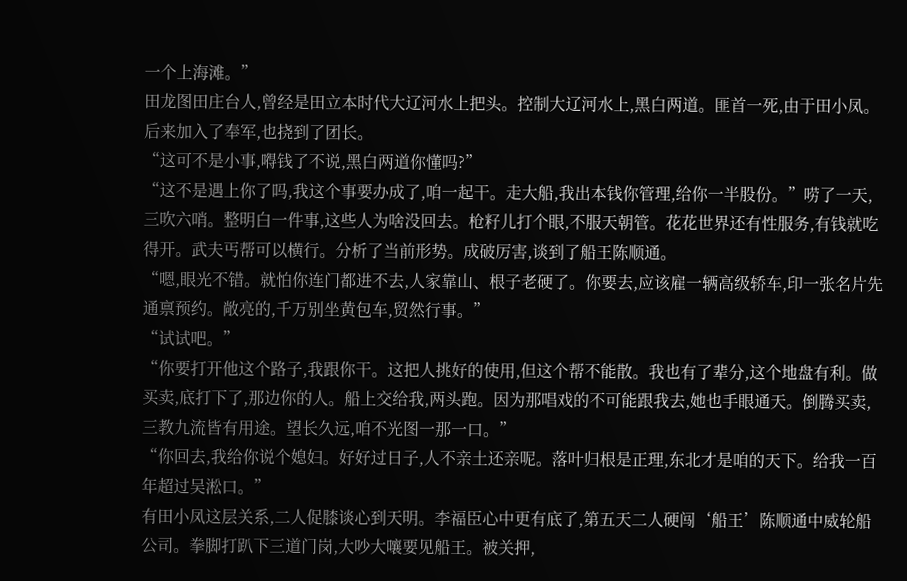一个上海滩。”
田龙图田庄台人,曾经是田立本时代大辽河水上把头。控制大辽河水上,黑白两道。匪首一死,由于田小凤。后来加入了奉军,也挠到了团长。
“这可不是小事,嘚钱了不说,黑白两道你懂吗?”
“这不是遇上你了吗,我这个事要办成了,咱一起干。走大船,我出本钱你管理,给你一半股份。”唠了一天,三吹六哨。整明白一件事,这些人为啥没回去。枪籽儿打个眼,不服天朝管。花花世界还有性服务,有钱就吃得开。武夫丐帮可以横行。分析了当前形势。成破厉害,谈到了船王陈顺通。
“嗯,眼光不错。就怕你连门都进不去,人家靠山、根子老硬了。你要去,应该雇一辆高级轿车,印一张名片先通禀预约。敞亮的,千万别坐黄包车,贸然行事。”
“试试吧。”
“你要打开他这个路子,我跟你干。这把人挑好的使用,但这个帮不能散。我也有了辈分,这个地盘有利。做买卖,底打下了,那边你的人。船上交给我,两头跑。因为那唱戏的不可能跟我去,她也手眼通天。倒腾买卖,三教九流皆有用途。望长久远,咱不光图一那一口。”
“你回去,我给你说个媳妇。好好过日子,人不亲土还亲呢。落叶归根是正理,东北才是咱的天下。给我一百年超过吴淞口。”
有田小凤这层关系,二人促膝谈心到天明。李福臣心中更有底了,第五天二人硬闯‘船王’陈顺通中威轮船公司。拳脚打趴下三道门岗,大吵大嚷要见船王。被关押,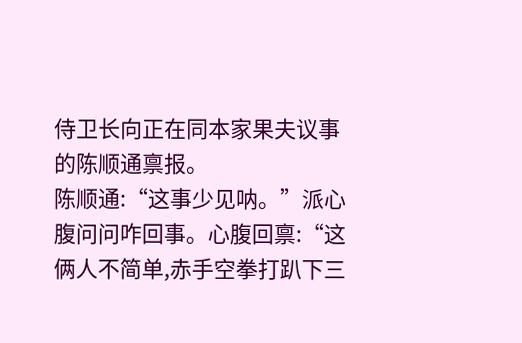侍卫长向正在同本家果夫议事的陈顺通禀报。
陈顺通:“这事少见呐。”派心腹问问咋回事。心腹回禀:“这俩人不简单,赤手空拳打趴下三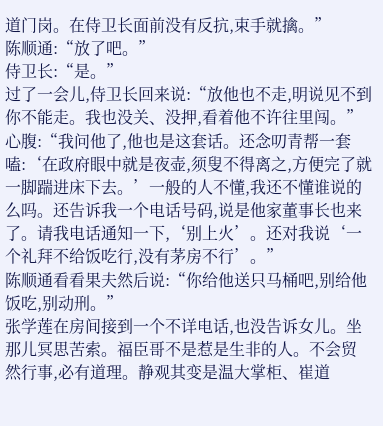道门岗。在侍卫长面前没有反抗,束手就擒。”
陈顺通:“放了吧。”
侍卫长:“是。”
过了一会儿,侍卫长回来说:“放他也不走,明说见不到你不能走。我也没关、没押,看着他不许往里闯。”
心腹:“我问他了,他也是这套话。还念叨青帮一套嗑:‘在政府眼中就是夜壶,须叟不得离之,方便完了就一脚踹进床下去。’一般的人不懂,我还不懂谁说的么吗。还告诉我一个电话号码,说是他家董事长也来了。请我电话通知一下,‘别上火’。还对我说‘一个礼拜不给饭吃行,没有茅房不行’。”
陈顺通看看果夫然后说:“你给他送只马桶吧,别给他饭吃,别动刑。”
张学莲在房间接到一个不详电话,也没告诉女儿。坐那儿冥思苦索。福臣哥不是惹是生非的人。不会贸然行事,必有道理。静观其变是温大掌柜、崔道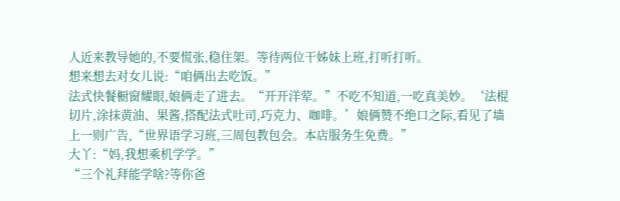人近来教导她的,不要慌张,稳住架。等待两位干姊妹上班,打听打听。
想来想去对女儿说:“咱俩出去吃饭。”
法式快餐橱窗耀眼,娘俩走了进去。“开开洋荤。”不吃不知道,一吃真美妙。‘法棍切片,涂抹黄油、果酱,搭配法式吐司,巧克力、咖啡。’娘俩赞不绝口之际,看见了墙上一则广告,“世界语学习班,三周包教包会。本店服务生免费。”
大丫:“妈,我想乘机学学。”
“三个礼拜能学啥?等你爸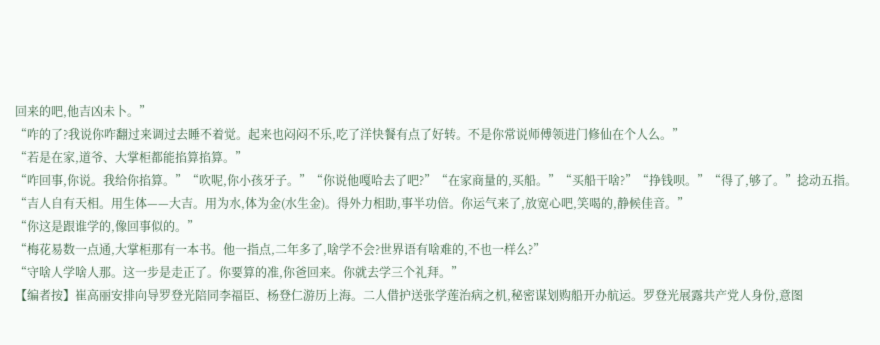回来的吧,他吉凶未卜。”
“咋的了?我说你咋翻过来调过去睡不着觉。起来也闷闷不乐,吃了洋快餐有点了好转。不是你常说师傅领进门修仙在个人么。”
“若是在家,道爷、大掌柜都能掐算掐算。”
“咋回事,你说。我给你掐算。”“吹呢,你小孩牙子。”“你说他嘎哈去了吧?”“在家商量的,买船。”“买船干啥?”“挣钱呗。”“得了,够了。”捻动五指。
“吉人自有天相。用生体——大吉。用为水,体为金(水生金)。得外力相助,事半功倍。你运气来了,放宽心吧,笑喝的,静候佳音。”
“你这是跟谁学的,像回事似的。”
“梅花易数一点通,大掌柜那有一本书。他一指点,二年多了,啥学不会?世界语有啥难的,不也一样么?”
“守啥人学啥人那。这一步是走正了。你要算的准,你爸回来。你就去学三个礼拜。”
【编者按】崔高丽安排向导罗登光陪同李福臣、杨登仁游历上海。二人借护送张学莲治病之机,秘密谋划购船开办航运。罗登光展露共产党人身份,意图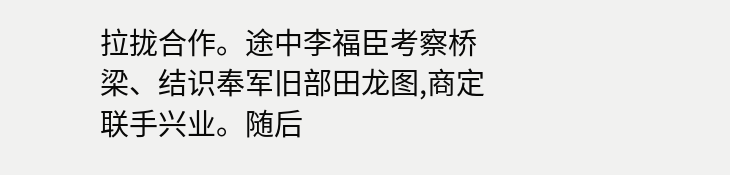拉拢合作。途中李福臣考察桥梁、结识奉军旧部田龙图,商定联手兴业。随后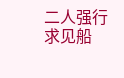二人强行求见船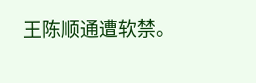王陈顺通遭软禁。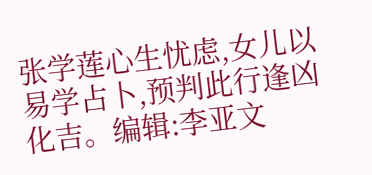张学莲心生忧虑,女儿以易学占卜,预判此行逢凶化吉。编辑:李亚文